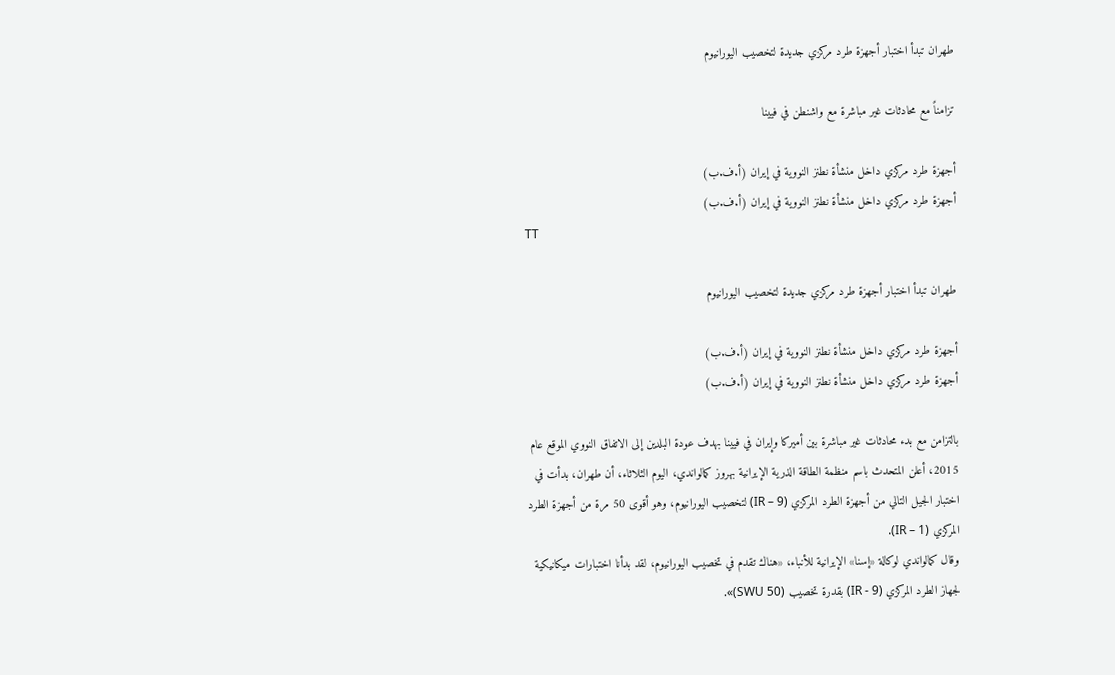طهران تبدأ اختبار أجهزة طرد مركزي جديدة لتخصيب اليورانيوم

تزامناً مع محادثات غير مباشرة مع واشنطن في فيينا

أجهزة طرد مركزي داخل منشأة نطنز النووية في إيران (أ.ف.ب)
أجهزة طرد مركزي داخل منشأة نطنز النووية في إيران (أ.ف.ب)
TT

طهران تبدأ اختبار أجهزة طرد مركزي جديدة لتخصيب اليورانيوم

أجهزة طرد مركزي داخل منشأة نطنز النووية في إيران (أ.ف.ب)
أجهزة طرد مركزي داخل منشأة نطنز النووية في إيران (أ.ف.ب)

بالتزامن مع بدء محادثات غير مباشرة بين أميركا وإيران في فيينا بهدف عودة البلدين إلى الاتفاق النووي الموقع عام 2015، أعلن المتحدث باسم منظمة الطاقة الذرية الإيرانية بهروز كمالواندي، اليوم الثلاثاء، أن طهران، بدأت في اختبار الجيل التالي من أجهزة الطرد المركزي (IR – 9) لتخصيب اليورانيوم، وهو أقوى 50 مرة من أجهزة الطرد المركزي (IR – 1).
وقال كمالواندي لوكالة «إسنا» الإيرانية للأنباء، «هناك تقدم في تخصيب اليورانيوم، لقد بدأنا اختبارات ميكانيكية لجهاز الطرد المركزي (IR - 9) بقدرة تخصيب (SWU 50)».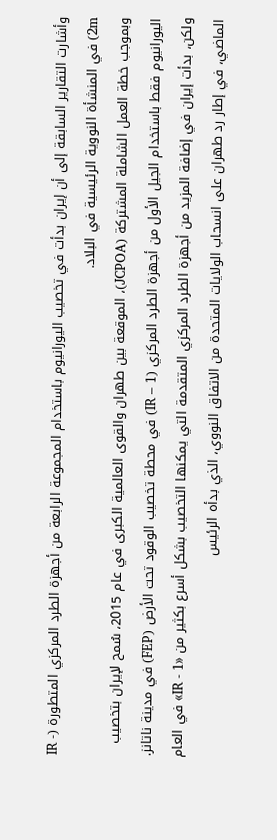وأشارت التقارير السابقة إلى أن إيران بدأت في تخصيب اليورانيوم باستخدام المجموعة الرابعة من أجهزة الطرد المركزي المتطورة (IR - 2m) في المنشأة النووية الرئيسية في البلاد.
وبموجب خطة العمل الشاملة المشتركة (JCPOA)، الموقعة بين طهران والقوى العالمية الكبرى في عام 2015، سُمح لإيران بتخصيب اليورانيوم فقط باستخدام الجيل الأول من أجهزة الطرد المركزي (IR – 1) في محطة تخصيب الوقود تحت الأرض (FEP) في مدينة ناتانز.
ولكن، بدأت إيران في إضافة المزيد من أجهزة الطرد المركزي المتقدمة التي يمكنها التخصيب بشكل أسرع بكثير من «IR - 1» في العام الماضي، في إطار رد طهران على انسحاب الولايات المتحدة من الاتفاق النووي، الذي بدأه الرئيس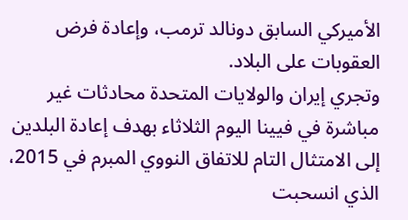الأميركي السابق دونالد ترمب، وإعادة فرض العقوبات على البلاد.
وتجري إيران والولايات المتحدة محادثات غير مباشرة في فيينا اليوم الثلاثاء بهدف إعادة البلدين إلى الامتثال التام للاتفاق النووي المبرم في 2015، الذي انسحبت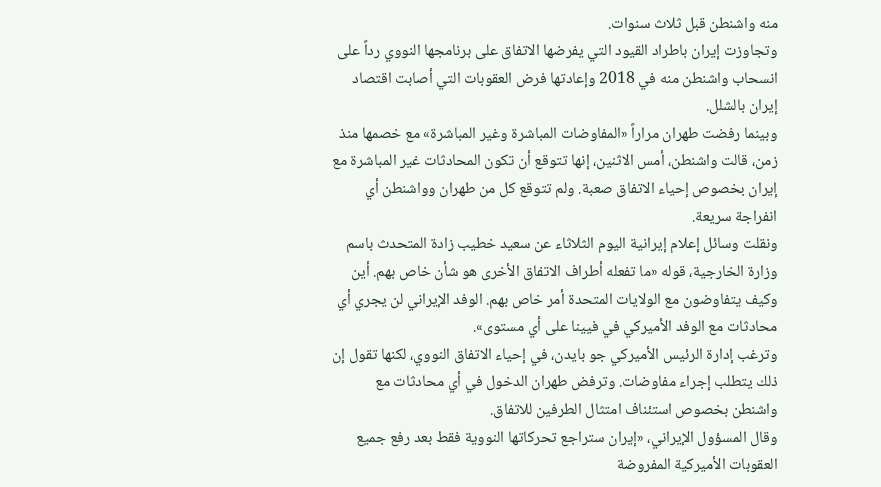منه واشنطن قبل ثلاث سنوات.
وتجاوزت إيران باطراد القيود التي يفرضها الاتفاق على برنامجها النووي رداً على انسحاب واشنطن منه في 2018 وإعادتها فرض العقوبات التي أصابت اقتصاد إيران بالشلل.
وبينما رفضت طهران مراراً «المفاوضات المباشرة وغير المباشرة» مع خصمها منذ زمن، قالت واشنطن، أمس الاثنين، إنها تتوقع أن تكون المحادثات غير المباشرة مع إيران بخصوص إحياء الاتفاق صعبة. ولم تتوقع كل من طهران وواشنطن أي انفراجة سريعة.
ونقلت وسائل إعلام إيرانية اليوم الثلاثاء عن سعيد خطيب زادة المتحدث باسم وزارة الخارجية، قوله «ما تفعله أطراف الاتفاق الأخرى هو شأن خاص بهم. أين وكيف يتفاوضون مع الولايات المتحدة أمر خاص بهم. الوفد الإيراني لن يجري أي محادثات مع الوفد الأميركي في فيينا على أي مستوى».
وترغب إدارة الرئيس الأميركي جو بايدن، في إحياء الاتفاق النووي، لكنها تقول إن ذلك يتطلب إجراء مفاوضات. وترفض طهران الدخول في أي محادثات مع واشنطن بخصوص استئناف امتثال الطرفين للاتفاق.
وقال المسؤول الإيراني، «إيران ستراجع تحركاتها النووية فقط بعد رفع جميع العقوبات الأميركية المفروضة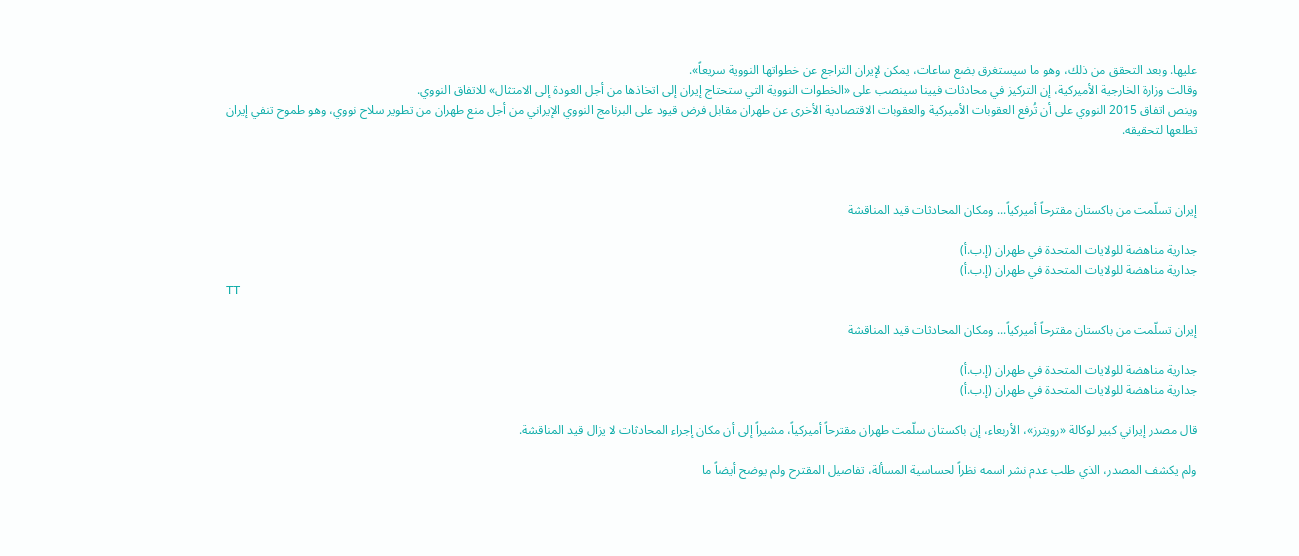عليها. وبعد التحقق من ذلك، وهو ما سيستغرق بضع ساعات، يمكن لإيران التراجع عن خطواتها النووية سريعاً».
وقالت وزارة الخارجية الأميركية، إن التركيز في محادثات فيينا سينصب على «الخطوات النووية التي ستحتاج إيران إلى اتخاذها من أجل العودة إلى الامتثال» للاتفاق النووي.
وينص اتفاق 2015 النووي على أن تُرفع العقوبات الأميركية والعقوبات الاقتصادية الأخرى عن طهران مقابل فرض قيود على البرنامج النووي الإيراني من أجل منع طهران من تطوير سلاح نووي، وهو طموح تنفي إيران تطلعها لتحقيقه.



إيران تسلّمت من باكستان مقترحاً أميركياً... ومكان المحادثات قيد المناقشة

جدارية مناهضة للولايات المتحدة في طهران (إ.ب.أ)
جدارية مناهضة للولايات المتحدة في طهران (إ.ب.أ)
TT

إيران تسلّمت من باكستان مقترحاً أميركياً... ومكان المحادثات قيد المناقشة

جدارية مناهضة للولايات المتحدة في طهران (إ.ب.أ)
جدارية مناهضة للولايات المتحدة في طهران (إ.ب.أ)

قال مصدر إيراني كبير لوكالة «رويترز»، الأربعاء، إن باكستان سلّمت طهران مقترحاً أميركياً، مشيراً إلى أن مكان إجراء المحادثات لا يزال قيد المناقشة.

ولم يكشف المصدر، الذي طلب عدم نشر اسمه نظراً لحساسية المسألة، تفاصيل المقترح ولم يوضح ‌أيضاً ‌ما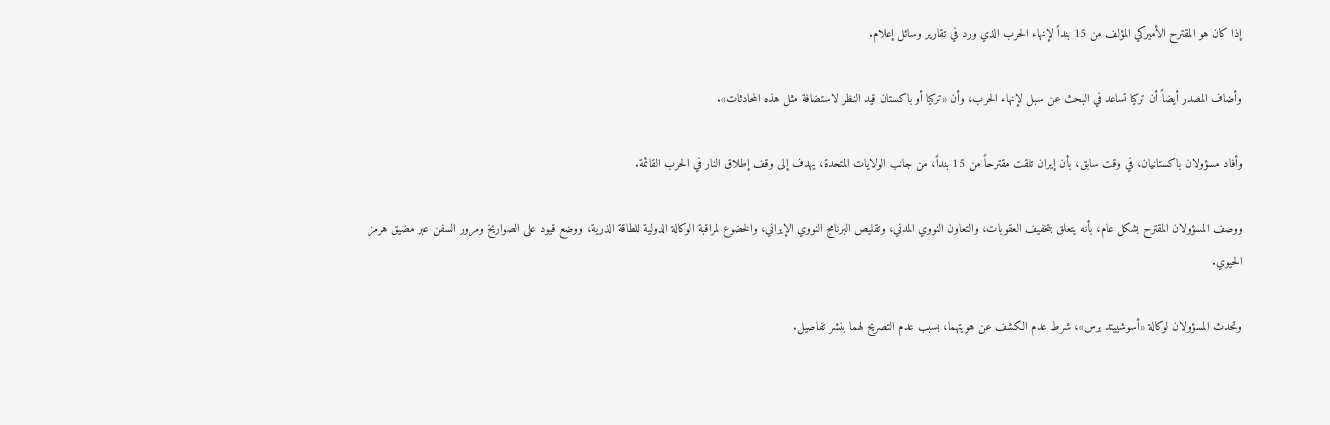إذا ‌كان هو المقترح ‌الأميركي المؤلف من 15 بنداً لإنهاء الحرب الذي ورد في ‌تقارير وسائل إعلام.

وأضاف المصدر أيضاً أن تركيا تساعد في البحث عن سبل لإنهاء الحرب، وأن «تركيا أو باكستان قيد النظر لاستضافة مثل هذه المحادثات».

وأفاد مسؤولان باكستانيان، في وقت سابق، بأن إيران تلقت مقترحاً من 15 بنداً، من جانب الولايات المتحدة، يهدف إلى وقف إطلاق النار في الحرب القائمة.

ووصف المسؤولان المقترح بشكل عام، بأنه يتعلق بتخفيف العقوبات، والتعاون النووي المدني، وتقليص البرنامج النووي الإيراني، والخضوع لمراقبة الوكالة الدولية للطاقة الذرية، ووضع قيود على الصواريخ ومرور السفن عبر مضيق هرمز الحيوي.

وتحدث المسؤولان لوكالة «أسوشييتد برس»، شرط عدم الكشف عن هويتهما، بسبب عدم التصريح لهما بنشر تفاصيل.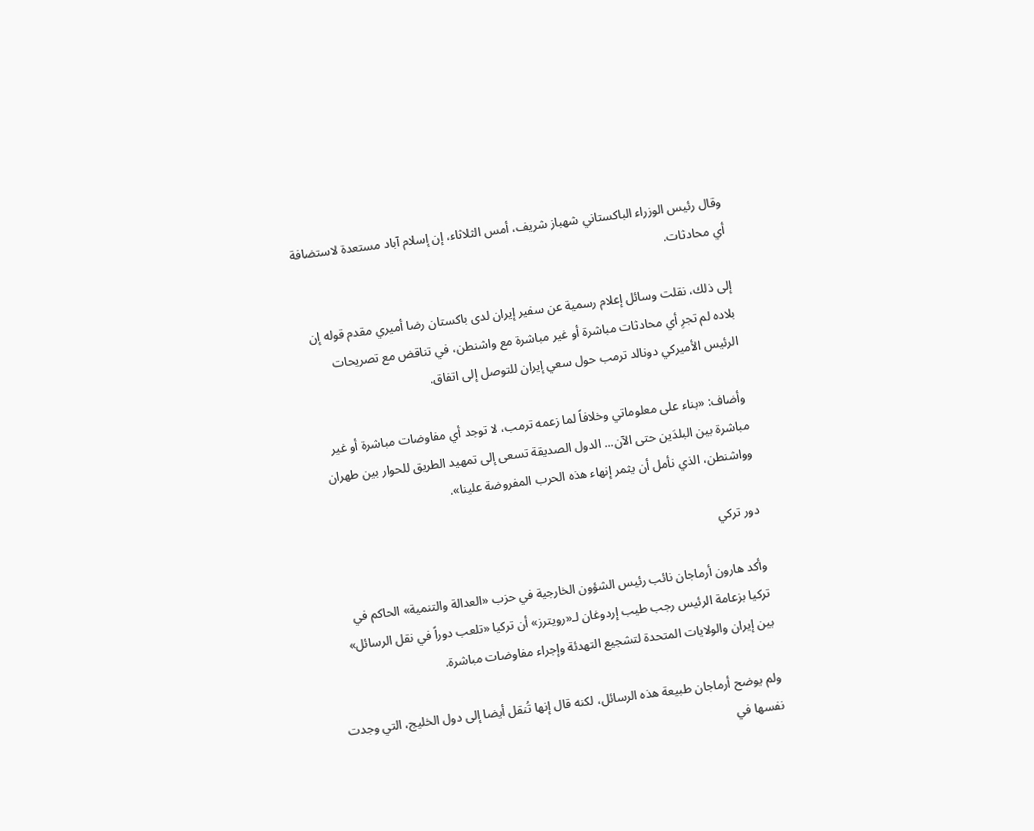وقال رئيس الوزراء الباكستاني شهباز شريف، أمس الثلاثاء، إن إسلام آباد مستعدة لاستضافة أي محادثات.

إلى ذلك، نقلت وسائل إعلام رسمية عن سفير إيران لدى باكستان رضا أميري مقدم قوله إن بلاده لم تجرِ أي محادثات مباشرة أو غير مباشرة مع واشنطن، في تناقض مع تصريحات الرئيس الأميركي دونالد ترمب حول سعي إيران للتوصل إلى اتفاق.

وأضاف: «بناء على معلوماتي وخلافاً لما زعمه ترمب، لا توجد أي مفاوضات مباشرة أو غير مباشرة بين البلدَين حتى الآن... الدول الصديقة تسعى إلى تمهيد الطريق للحوار بين طهران وواشنطن، الذي نأمل أن يثمر إنهاء هذه الحرب المفروضة علينا».

دور تركي

وأكد هارون أرماجان نائب رئيس الشؤون الخارجية في حزب «العدالة والتنمية» الحاكم في تركيا بزعامة الرئيس رجب طيب إردوغان لـ«رويترز» أن تركيا «تلعب دوراً في نقل الرسائل» بين إيران والولايات المتحدة لتشجيع التهدئة وإجراء مفاوضات مباشرة.

ولم يوضح أرماجان طبيعة هذه الرسائل، ‌لكنه قال ‌إنها تُنقل أيضا إلى دول ‌الخليج، التي وجدت نفسها في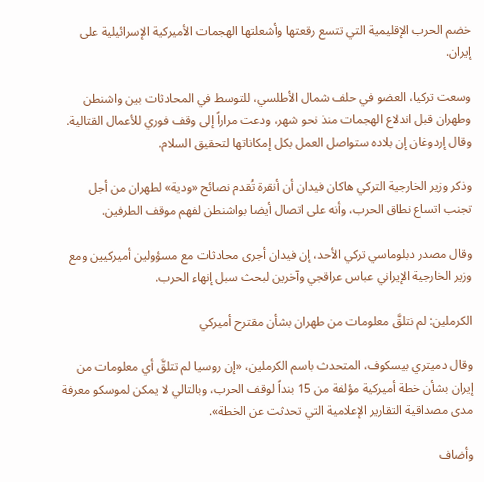خضم الحرب الإقليمية التي تتسع رقعتها وأشعلتها الهجمات الأميركية الإسرائيلية على إيران.

وسعت تركيا، العضو في ‌حلف شمال ‌الأطلسي، للتوسط في المحادثات بين واشنطن وطهران قبل ‌اندلاع الهجمات منذ نحو شهر، ‌ودعت مراراً إلى وقف فوري للأعمال القتالية. وقال إردوغان إن بلاده ستواصل العمل بكل إمكاناتها لتحقيق السلام.

وذكر وزير الخارجية ‌التركي هاكان فيدان أن أنقرة تُقدم نصائح «ودية» لطهران من أجل تجنب اتساع نطاق الحرب، وأنه على اتصال أيضا بواشنطن لفهم موقف الطرفين.

وقال مصدر دبلوماسي تركي الأحد، إن فيدان أجرى محادثات مع مسؤولين أميركيين ومع وزير الخارجية الإيراني عباس عراقجي وآخرين لبحث سبل إنهاء الحرب.

الكرملين: لم نتلقَّ معلومات من طهران بشأن مقترح أميركي

وقال دميتري بيسكوف، المتحدث باسم الكرملين، «إن روسيا لم تتلقَّ أي معلومات من إيران بشأن خطة أميركية مؤلفة من 15 بنداً ‌لوقف الحرب، ‌وبالتالي لا يمكن لموسكو ‌معرفة مدى مصداقية التقارير الإعلامية التي تحدثت عن الخطة».

وأضاف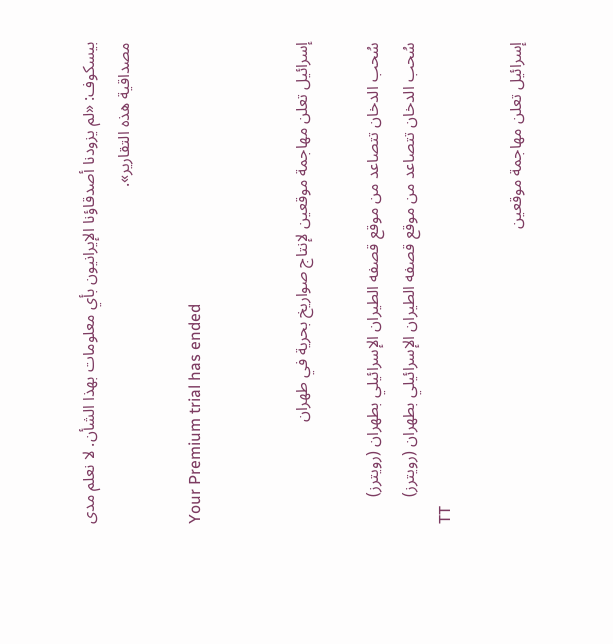بيسكوف: «لم يزودنا أصدقاؤنا الإيرانيون بأي معلومات بهذا الشأن. لا نعلم مدى مصداقية هذه التقارير».

Your Premium trial has ended


إسرائيل تعلن مهاجمة موقعين لإنتاج صواريخ بحرية في طهران

سُحب الدخان تتصاعد من موقع قصفه الطيران الإسرائيلي بطهران (رويترز)
سُحب الدخان تتصاعد من موقع قصفه الطيران الإسرائيلي بطهران (رويترز)
TT

إسرائيل تعلن مهاجمة موقعين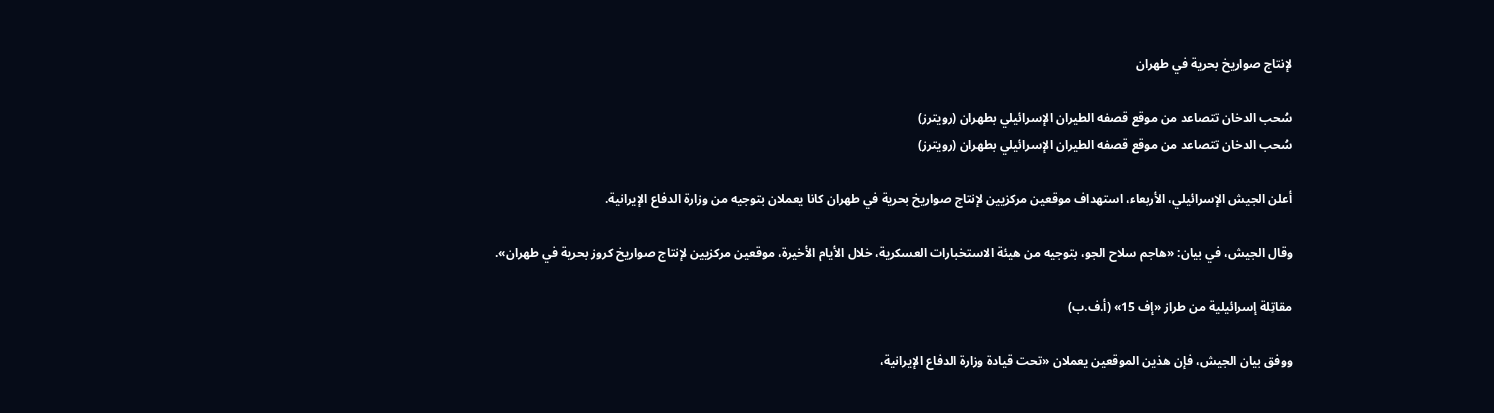لإنتاج صواريخ بحرية في طهران

سُحب الدخان تتصاعد من موقع قصفه الطيران الإسرائيلي بطهران (رويترز)
سُحب الدخان تتصاعد من موقع قصفه الطيران الإسرائيلي بطهران (رويترز)

أعلن الجيش الإسرائيلي، الأربعاء، استهداف موقعين مركزيين لإنتاج صواريخ بحرية في طهران كانا يعملان بتوجيه من وزارة الدفاع الإيرانية.

وقال الجيش، في بيان: «هاجم سلاح الجو، بتوجيه من هيئة الاستخبارات العسكرية، خلال الأيام الأخيرة، موقعين مركزيين لإنتاج صواريخ كروز بحرية في طهران».

مقاتِلة إسرائيلية من طراز «إف 15» (أ.ف.ب)

ووفق بيان الجيش، فإن هذين الموقعين يعملان «تحت قيادة وزارة الدفاع الإيرانية،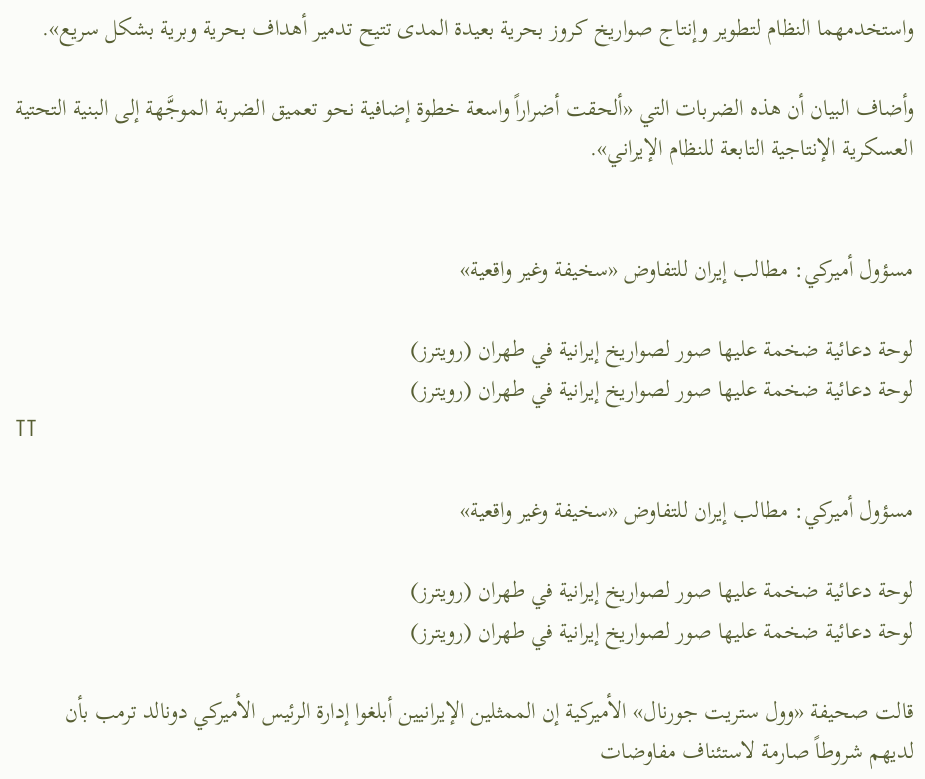واستخدمهما النظام لتطوير وإنتاج صواريخ كروز بحرية بعيدة المدى تتيح تدمير أهداف بحرية وبرية بشكل سريع».

وأضاف البيان أن هذه الضربات التي «ألحقت أضراراً واسعة خطوة إضافية نحو تعميق الضربة الموجَّهة إلى البنية التحتية العسكرية الإنتاجية التابعة للنظام الإيراني».


مسؤول أميركي: مطالب إيران للتفاوض «سخيفة وغير واقعية»

لوحة دعائية ضخمة عليها صور لصواريخ إيرانية في طهران (رويترز)
لوحة دعائية ضخمة عليها صور لصواريخ إيرانية في طهران (رويترز)
TT

مسؤول أميركي: مطالب إيران للتفاوض «سخيفة وغير واقعية»

لوحة دعائية ضخمة عليها صور لصواريخ إيرانية في طهران (رويترز)
لوحة دعائية ضخمة عليها صور لصواريخ إيرانية في طهران (رويترز)

قالت صحيفة «وول ستريت جورنال» الأميركية إن الممثلين الإيرانيين أبلغوا إدارة الرئيس الأميركي دونالد ترمب بأن لديهم شروطاً صارمة لاستئناف مفاوضات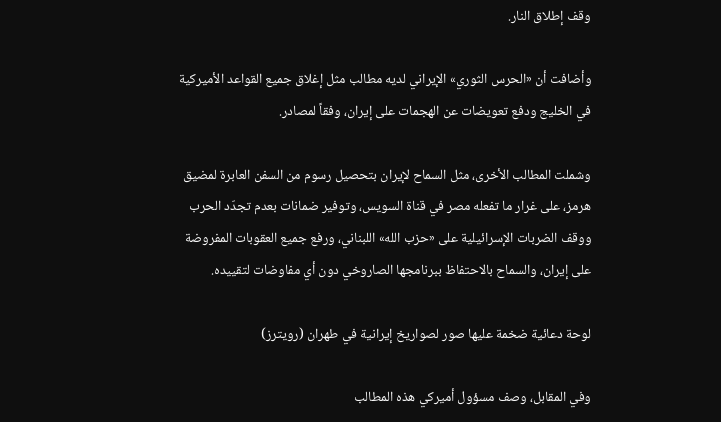وقف إطلاق النار.

وأضافت أن «الحرس الثوري» الإيراني لديه مطالب مثل إغلاق جميع القواعد الأميركية في الخليج ودفع تعويضات عن الهجمات على إيران، وفقاً لمصادر.

وشملت المطالب الأخرى، مثل السماح لإيران بتحصيل رسوم من السفن العابرة لمضيق هرمز، على غرار ما تفعله مصر في قناة السويس، وتوفير ضمانات بعدم تجدّد الحرب ووقف الضربات الإسرائيلية على «حزب الله» اللبناني، ورفع جميع العقوبات المفروضة على إيران، والسماح بالاحتفاظ ببرنامجها الصاروخي دون أي مفاوضات لتقييده.

لوحة دعائية ضخمة عليها صور لصواريخ إيرانية في طهران (رويترز)

وفي المقابل، وصف مسؤول أميركي هذه المطالب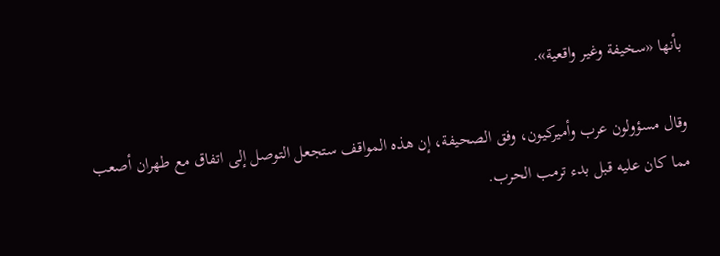بأنها «سخيفة وغير واقعية».

وقال مسؤولون عرب وأميركيون، وفق الصحيفة، إن هذه المواقف ستجعل التوصل إلى اتفاق مع طهران أصعب مما كان عليه قبل بدء ترمب الحرب.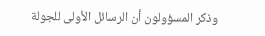وذكر المسؤولون أن الرسائل الأولى للجولة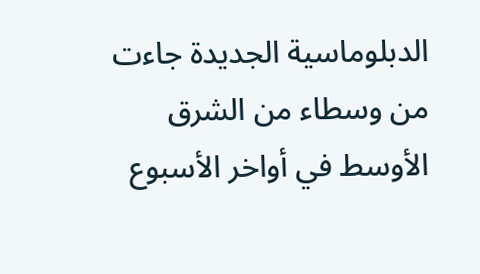الدبلوماسية الجديدة جاءت من وسطاء من الشرق الأوسط في أواخر الأسبوع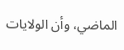الماضي، وأن الولايات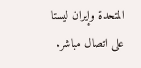المتحدة وإيران ليستا على اتصال مباشر.